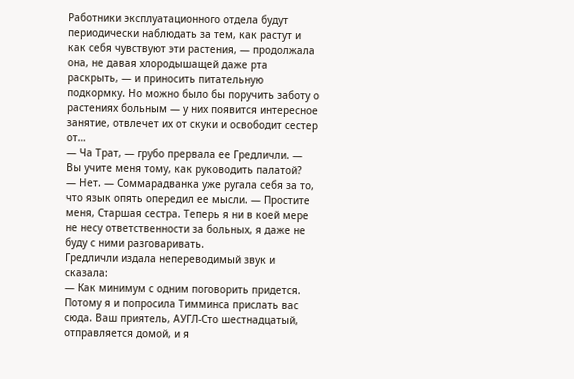Работники эксплуатационного отдела будут периодически наблюдать за тем, как растут и как себя чувствуют эти растения, — продолжала она, не давая хлородышащей даже рта раскрыть, — и приносить питательную подкормку. Но можно было бы поручить заботу о растениях больным — у них появится интересное занятие, отвлечет их от скуки и освободит сестер от…
— Ча Трат, — грубо прервала ее Гредличли. — Вы учите меня тому, как руководить палатой?
— Нет. — Соммарадванка уже ругала себя за то, что язык опять опередил ее мысли. — Простите меня, Старшая сестра. Теперь я ни в коей мере не несу ответственности за больных, я даже не буду с ними разговаривать.
Гредличли издала непереводимый звук и сказала:
— Как минимум с одним поговорить придется. Потому я и попросила Тимминса прислать вас сюда. Ваш приятель, АУГЛ-Сто шестнадцатый, отправляется домой, и я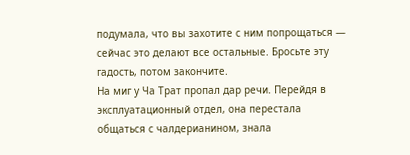подумала, что вы захотите с ним попрощаться — сейчас это делают все остальные. Бросьте эту гадость, потом закончите.
На миг у Ча Трат пропал дар речи. Перейдя в эксплуатационный отдел, она перестала общаться с чалдерианином, знала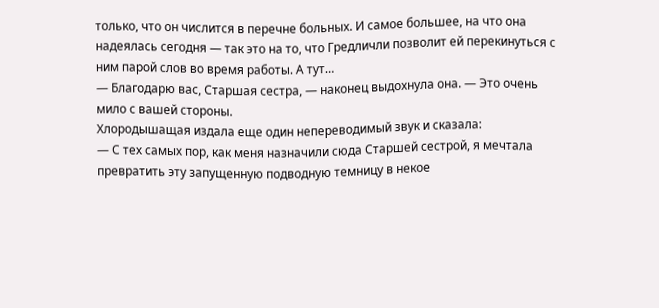только, что он числится в перечне больных. И самое большее, на что она надеялась сегодня — так это на то, что Гредличли позволит ей перекинуться с ним парой слов во время работы. А тут…
— Благодарю вас, Старшая сестра, — наконец выдохнула она. — Это очень мило с вашей стороны.
Хлородышащая издала еще один непереводимый звук и сказала:
— С тех самых пор, как меня назначили сюда Старшей сестрой, я мечтала превратить эту запущенную подводную темницу в некое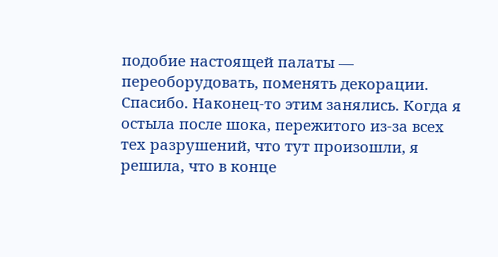подобие настоящей палаты — переоборудовать, поменять декорации. Спасибо. Наконец-то этим занялись. Когда я остыла после шока, пережитого из-за всех тех разрушений, что тут произошли, я решила, что в конце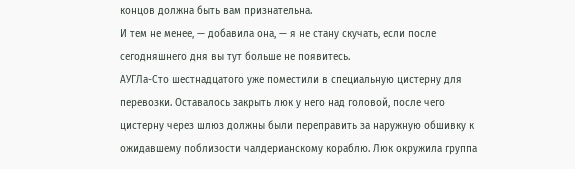концов должна быть вам признательна.
И тем не менее, — добавила она, — я не стану скучать, если после сегодняшнего дня вы тут больше не появитесь.
АУГЛа-Сто шестнадцатого уже поместили в специальную цистерну для перевозки. Оставалось закрыть люк у него над головой, после чего цистерну через шлюз должны были переправить за наружную обшивку к ожидавшему поблизости чалдерианскому кораблю. Люк окружила группа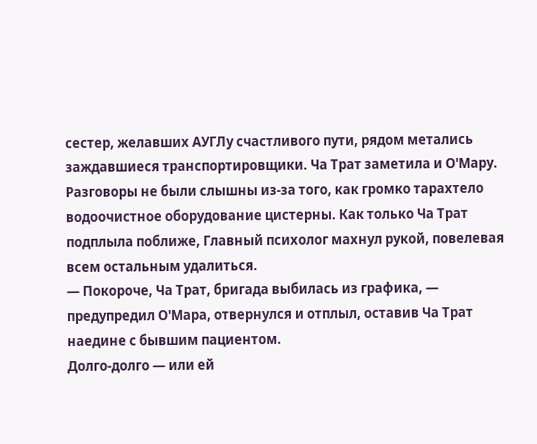сестер, желавших АУГЛу счастливого пути, рядом метались заждавшиеся транспортировщики. Ча Трат заметила и О'Мару. Разговоры не были слышны из-за того, как громко тарахтело водоочистное оборудование цистерны. Как только Ча Трат подплыла поближе, Главный психолог махнул рукой, повелевая всем остальным удалиться.
— Покороче, Ча Трат, бригада выбилась из графика, — предупредил О'Мара, отвернулся и отплыл, оставив Ча Трат наедине с бывшим пациентом.
Долго-долго — или ей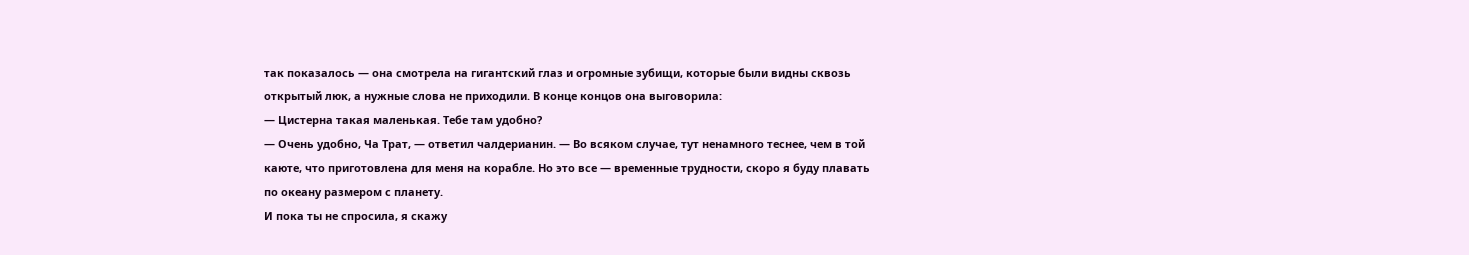так показалось — она смотрела на гигантский глаз и огромные зубищи, которые были видны сквозь открытый люк, а нужные слова не приходили. В конце концов она выговорила:
— Цистерна такая маленькая. Тебе там удобно?
— Очень удобно, Ча Трат, — ответил чалдерианин. — Во всяком случае, тут ненамного теснее, чем в той каюте, что приготовлена для меня на корабле. Но это все — временные трудности, скоро я буду плавать по океану размером с планету.
И пока ты не спросила, я скажу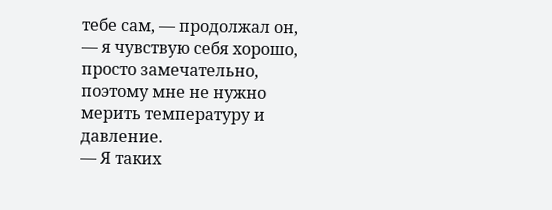тебе сам, — продолжал он, — я чувствую себя хорошо, просто замечательно, поэтому мне не нужно мерить температуру и давление.
— Я таких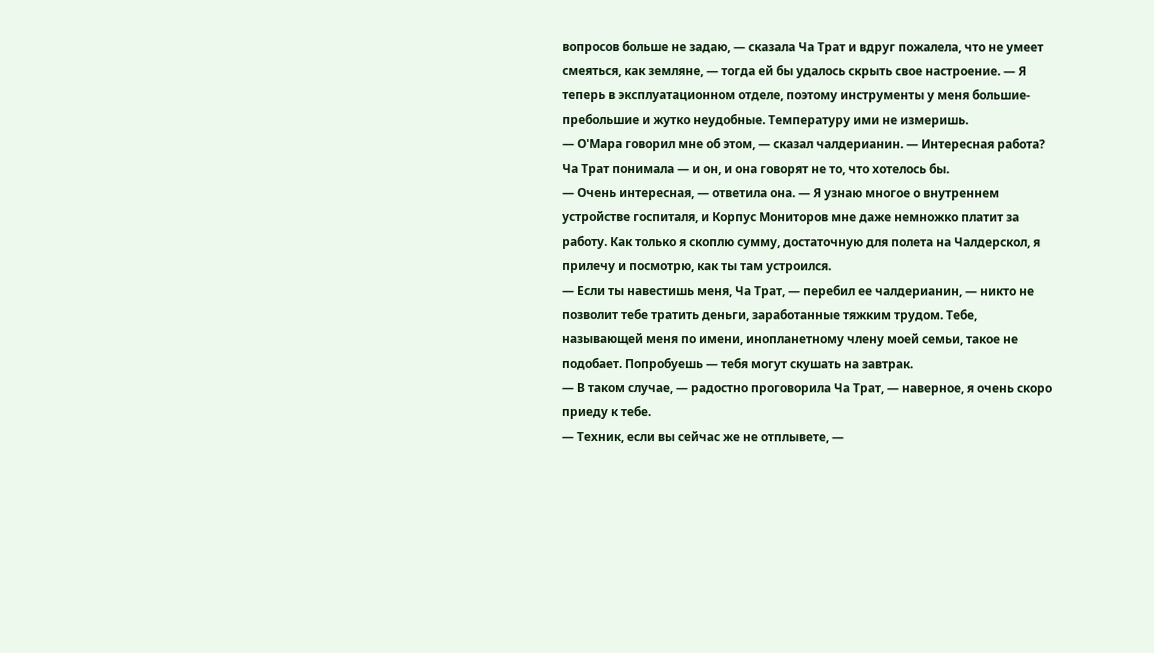вопросов больше не задаю, — сказала Ча Трат и вдруг пожалела, что не умеет смеяться, как земляне, — тогда ей бы удалось скрыть свое настроение. — Я теперь в эксплуатационном отделе, поэтому инструменты у меня большие-пребольшие и жутко неудобные. Температуру ими не измеришь.
— О'Мара говорил мне об этом, — сказал чалдерианин. — Интересная работа?
Ча Трат понимала — и он, и она говорят не то, что хотелось бы.
— Очень интересная, — ответила она. — Я узнаю многое о внутреннем устройстве госпиталя, и Корпус Мониторов мне даже немножко платит за работу. Как только я скоплю сумму, достаточную для полета на Чалдерскол, я прилечу и посмотрю, как ты там устроился.
— Если ты навестишь меня, Ча Трат, — перебил ее чалдерианин, — никто не позволит тебе тратить деньги, заработанные тяжким трудом. Тебе, называющей меня по имени, инопланетному члену моей семьи, такое не подобает. Попробуешь — тебя могут скушать на завтрак.
— В таком случае, — радостно проговорила Ча Трат, — наверное, я очень скоро приеду к тебе.
— Техник, если вы сейчас же не отплывете, —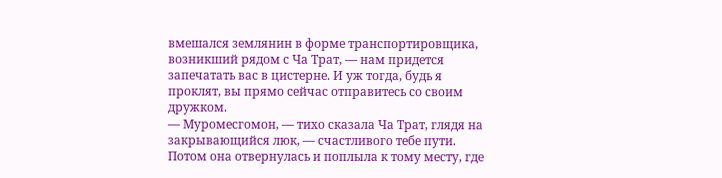вмешался землянин в форме транспортировщика, возникший рядом с Ча Трат, — нам придется запечатать вас в цистерне. И уж тогда, будь я проклят, вы прямо сейчас отправитесь со своим дружком.
— Муромесгомон, — тихо сказала Ча Трат, глядя на закрывающийся люк, — счастливого тебе пути.
Потом она отвернулась и поплыла к тому месту, где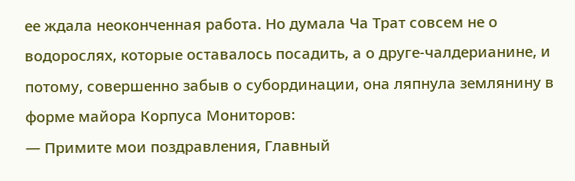ее ждала неоконченная работа. Но думала Ча Трат совсем не о водорослях, которые оставалось посадить, а о друге-чалдерианине, и потому, совершенно забыв о субординации, она ляпнула землянину в форме майора Корпуса Мониторов:
— Примите мои поздравления, Главный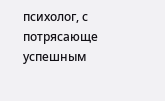психолог, с потрясающе успешным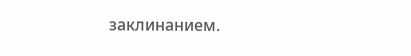заклинанием.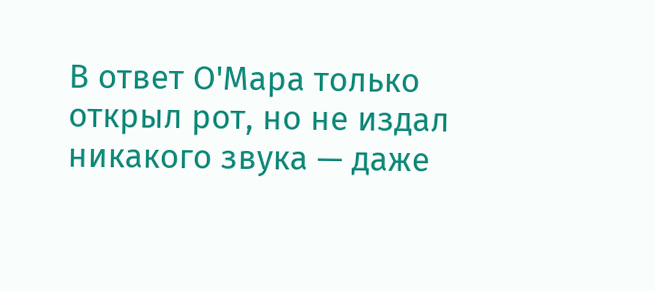В ответ О'Мара только открыл рот, но не издал никакого звука — даже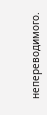непереводимого.